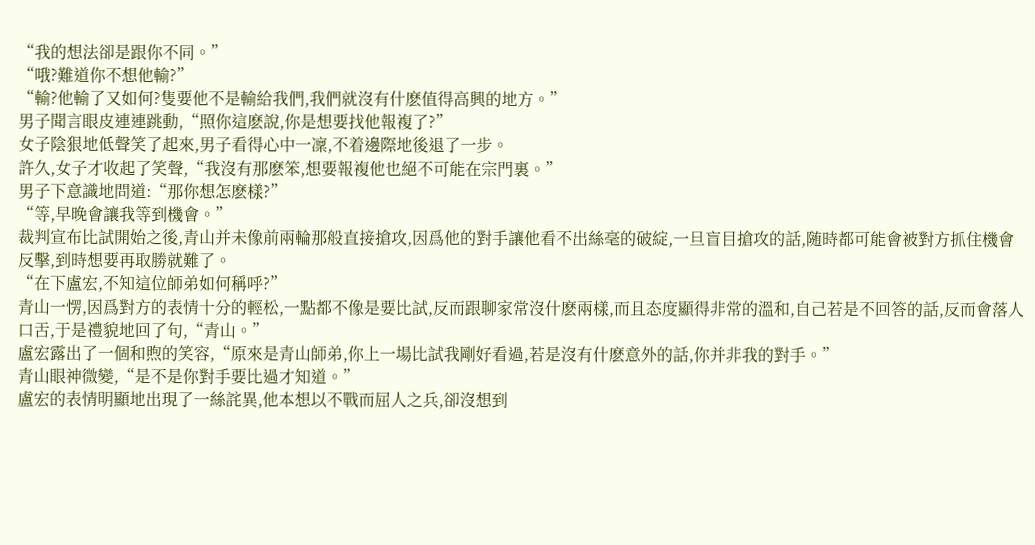“我的想法卻是跟你不同。”
“哦?難道你不想他輸?”
“輸?他輸了又如何?隻要他不是輸給我們,我們就沒有什麽值得高興的地方。”
男子聞言眼皮連連跳動,“照你這麽說,你是想要找他報複了?”
女子陰狠地低聲笑了起來,男子看得心中一凜,不着邊際地後退了一步。
許久,女子才收起了笑聲,“我沒有那麽笨,想要報複他也絕不可能在宗門裏。”
男子下意識地問道:“那你想怎麽樣?”
“等,早晚會讓我等到機會。”
裁判宣布比試開始之後,青山并未像前兩輪那般直接搶攻,因爲他的對手讓他看不出絲毫的破綻,一旦盲目搶攻的話,随時都可能會被對方抓住機會反擊,到時想要再取勝就難了。
“在下盧宏,不知這位師弟如何稱呼?”
青山一愣,因爲對方的表情十分的輕松,一點都不像是要比試,反而跟聊家常沒什麽兩樣,而且态度顯得非常的溫和,自己若是不回答的話,反而會落人口舌,于是禮貌地回了句,“青山。”
盧宏露出了一個和煦的笑容,“原來是青山師弟,你上一場比試我剛好看過,若是沒有什麽意外的話,你并非我的對手。”
青山眼神微變,“是不是你對手要比過才知道。”
盧宏的表情明顯地出現了一絲詫異,他本想以不戰而屈人之兵,卻沒想到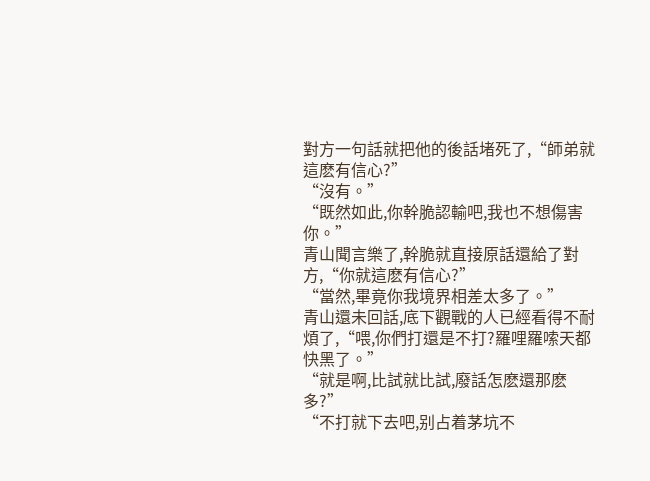對方一句話就把他的後話堵死了,“師弟就這麽有信心?”
“沒有。”
“既然如此,你幹脆認輸吧,我也不想傷害你。”
青山聞言樂了,幹脆就直接原話還給了對方,“你就這麽有信心?”
“當然,畢竟你我境界相差太多了。”
青山還未回話,底下觀戰的人已經看得不耐煩了,“喂,你們打還是不打?羅哩羅嗦天都快黑了。”
“就是啊,比試就比試,廢話怎麽還那麽多?”
“不打就下去吧,别占着茅坑不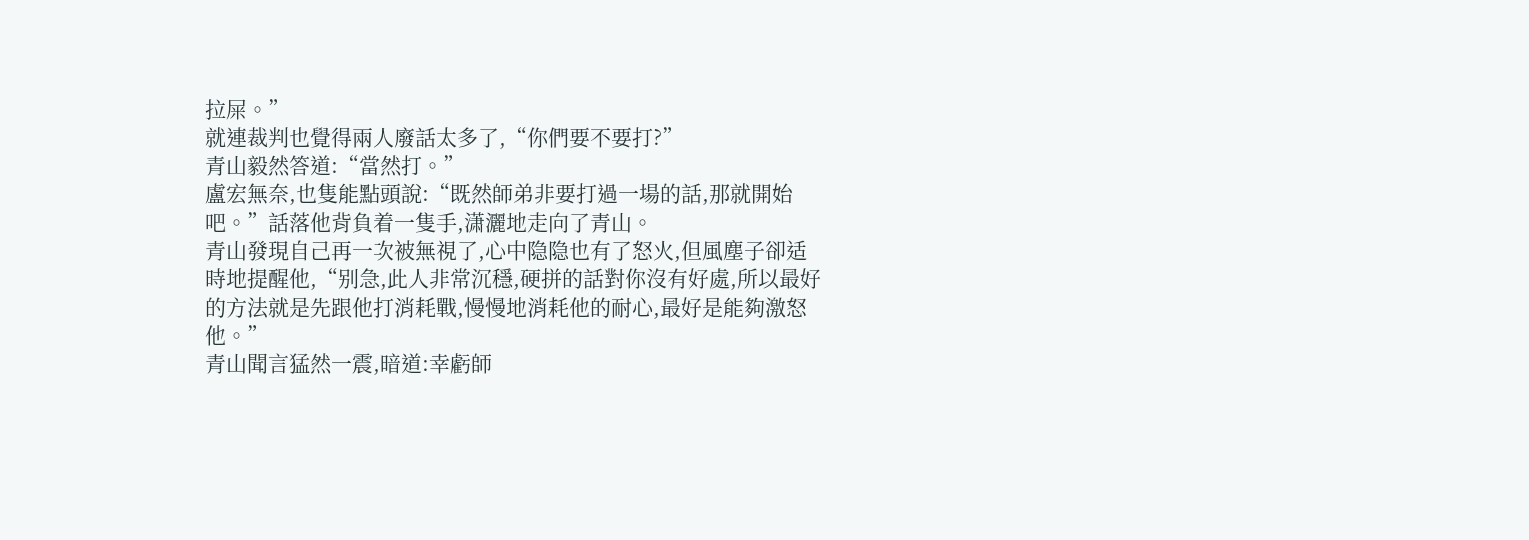拉屎。”
就連裁判也覺得兩人廢話太多了,“你們要不要打?”
青山毅然答道:“當然打。”
盧宏無奈,也隻能點頭說:“既然師弟非要打過一場的話,那就開始吧。”話落他背負着一隻手,潇灑地走向了青山。
青山發現自己再一次被無視了,心中隐隐也有了怒火,但風塵子卻适時地提醒他,“别急,此人非常沉穩,硬拼的話對你沒有好處,所以最好的方法就是先跟他打消耗戰,慢慢地消耗他的耐心,最好是能夠激怒他。”
青山聞言猛然一震,暗道:幸虧師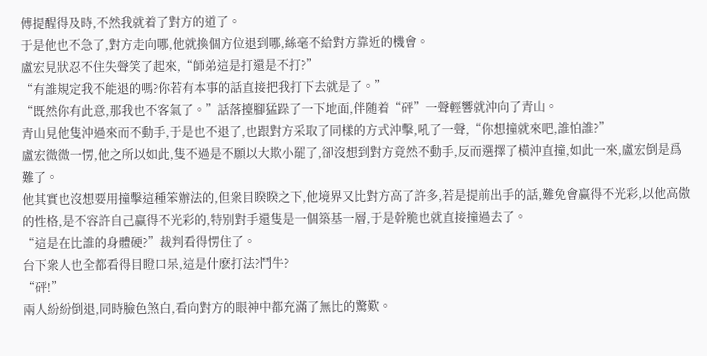傅提醒得及時,不然我就着了對方的道了。
于是他也不急了,對方走向哪,他就換個方位退到哪,絲毫不給對方靠近的機會。
盧宏見狀忍不住失聲笑了起來,“師弟這是打還是不打?”
“有誰規定我不能退的嗎?你若有本事的話直接把我打下去就是了。”
“既然你有此意,那我也不客氣了。”話落擡腳猛跺了一下地面,伴随着“砰”一聲輕響就沖向了青山。
青山見他隻沖過來而不動手,于是也不退了,也跟對方采取了同樣的方式沖擊,吼了一聲,“你想撞就來吧,誰怕誰?”
盧宏微微一愣,他之所以如此,隻不過是不願以大欺小罷了,卻沒想到對方竟然不動手,反而選擇了橫沖直撞,如此一來,盧宏倒是爲難了。
他其實也沒想要用撞擊這種笨辦法的,但衆目睽睽之下,他境界又比對方高了許多,若是提前出手的話,難免會赢得不光彩,以他高傲的性格,是不容許自己赢得不光彩的,特别對手還隻是一個築基一層,于是幹脆也就直接撞過去了。
“這是在比誰的身體硬?”裁判看得愣住了。
台下衆人也全都看得目瞪口呆,這是什麽打法?鬥牛?
“砰!”
兩人紛紛倒退,同時臉色煞白,看向對方的眼神中都充滿了無比的驚歎。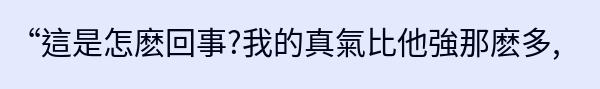“這是怎麽回事?我的真氣比他強那麽多,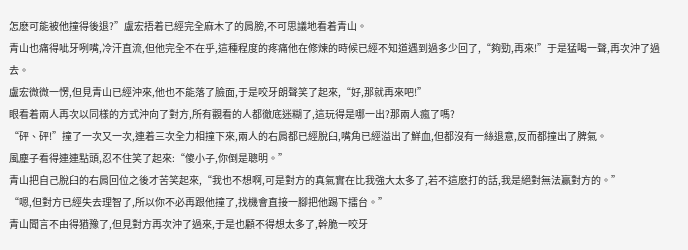怎麽可能被他撞得後退?”盧宏捂着已經完全麻木了的肩膀,不可思議地看着青山。
青山也痛得呲牙咧嘴,冷汗直流,但他完全不在乎,這種程度的疼痛他在修煉的時候已經不知道遇到過多少回了,“夠勁,再來!”于是猛喝一聲,再次沖了過去。
盧宏微微一愣,但見青山已經沖來,他也不能落了臉面,于是咬牙朗聲笑了起來,“好,那就再來吧!”
眼看着兩人再次以同樣的方式沖向了對方,所有觀看的人都徹底迷糊了,這玩得是哪一出?那兩人瘋了嗎?
“砰、砰!”撞了一次又一次,連着三次全力相撞下來,兩人的右肩都已經脫臼,嘴角已經溢出了鮮血,但都沒有一絲退意,反而都撞出了脾氣。
風塵子看得連連點頭,忍不住笑了起來:“傻小子,你倒是聰明。”
青山把自己脫臼的右肩回位之後才苦笑起來,“我也不想啊,可是對方的真氣實在比我強大太多了,若不這麽打的話,我是絕對無法赢對方的。”
“嗯,但對方已經失去理智了,所以你不必再跟他撞了,找機會直接一腳把他踢下擂台。”
青山聞言不由得猶豫了,但見對方再次沖了過來,于是也顧不得想太多了,幹脆一咬牙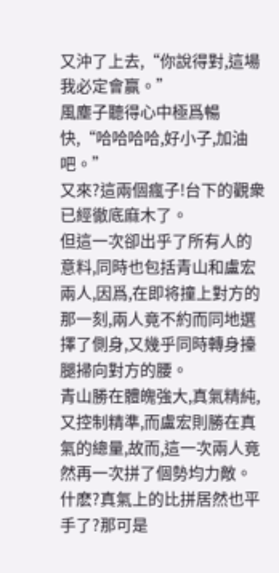又沖了上去,“你說得對,這場我必定會赢。”
風塵子聽得心中極爲暢快,“哈哈哈哈,好小子,加油吧。”
又來?這兩個瘋子!台下的觀衆已經徹底麻木了。
但這一次卻出乎了所有人的意料,同時也包括青山和盧宏兩人,因爲,在即将撞上對方的那一刻,兩人竟不約而同地選擇了側身,又幾乎同時轉身擡腿掃向對方的腰。
青山勝在體魄強大,真氣精純,又控制精準,而盧宏則勝在真氣的總量,故而,這一次兩人竟然再一次拼了個勢均力敵。
什麽?真氣上的比拼居然也平手了?那可是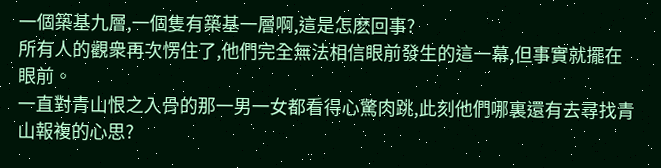一個築基九層,一個隻有築基一層啊,這是怎麽回事?
所有人的觀衆再次愣住了,他們完全無法相信眼前發生的這一幕,但事實就擺在眼前。
一直對青山恨之入骨的那一男一女都看得心驚肉跳,此刻他們哪裏還有去尋找青山報複的心思?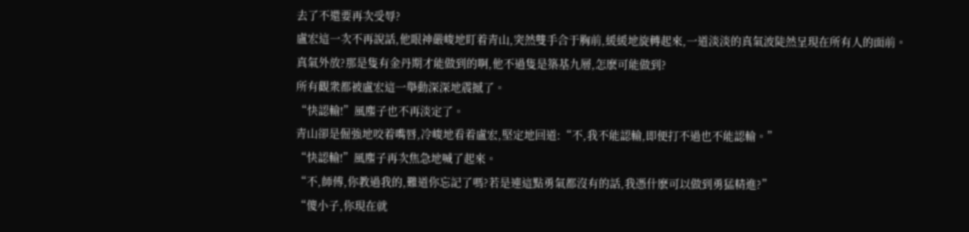去了不還要再次受辱?
盧宏這一次不再說話,他眼神嚴峻地盯着青山,突然雙手合于胸前,緩緩地旋轉起來,一道淡淡的真氣波陡然呈現在所有人的面前。
真氣外放?那是隻有金丹期才能做到的啊,他不過隻是築基九層,怎麽可能做到?
所有觀衆都被盧宏這一舉動深深地震撼了。
“快認輸!”風塵子也不再淡定了。
青山卻是倔強地咬着嘴唇,冷峻地看着盧宏,堅定地回道:“不,我不能認輸,即便打不過也不能認輸。”
“快認輸!”風塵子再次焦急地喊了起來。
“不,師傅,你教過我的,難道你忘記了嗎?若是連這點勇氣都沒有的話,我憑什麽可以做到勇猛精進?”
“傻小子,你現在就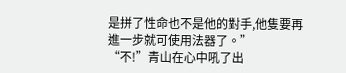是拼了性命也不是他的對手,他隻要再進一步就可使用法器了。”
“不!”青山在心中吼了出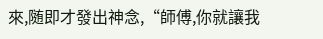來,随即才發出神念,“師傅,你就讓我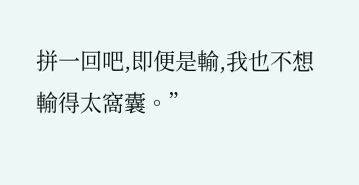拼一回吧,即便是輸,我也不想輸得太窩囊。”